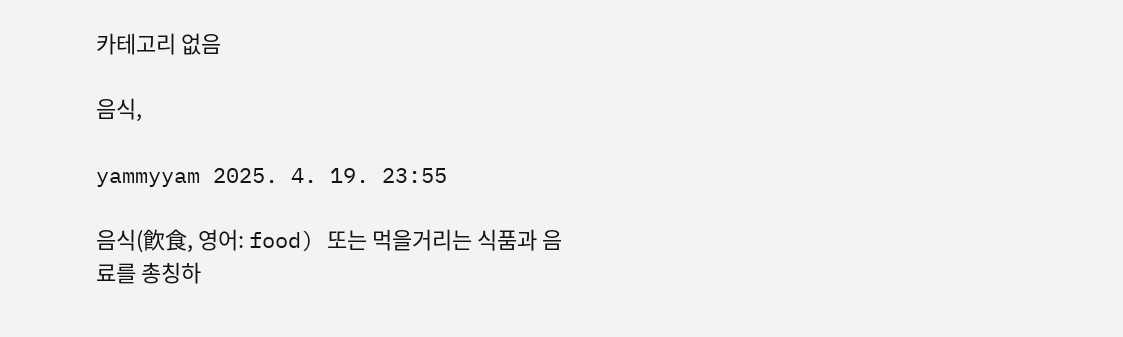카테고리 없음

음식,

yammyyam 2025. 4. 19. 23:55

음식(飮食, 영어: food) 또는 먹을거리는 식품과 음료를 총칭하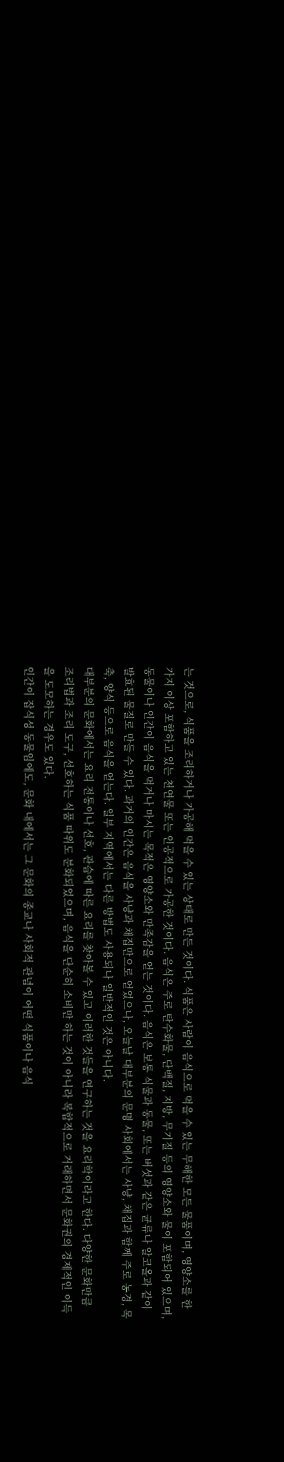는 것으로, 식품을 조리하거나 가공해 먹을 수 있는 상태로 만든 것이다. 식품은 사람이 음식으로 먹을 수 있는 무해한 모든 물품이며, 영양소를 한 가지 이상 포함하고 있는 천연물 또는 인공적으로 가공한 것이다. 음식은 주로 탄수화물, 단백질, 지방, 무기질 등의 영양소와 물이 포함되어 있으며, 동물이나 인간이 음식을 먹거나 마시는 목적은 영양소와 만족감을 얻는 것이다. 음식은 보통 식물과 동물, 또는 버섯과 같은 균류나 알코올과 같이 발효된 물질로 만들 수 있다. 과거의 인간은 음식을 사냥과 채집만으로 얻었으나, 오늘날 대부분의 문명 사회에서는 사냥, 채집과 함께 주로 농경, 목축, 양식 등으로 음식을 얻는다. 일부 지역에서는 다른 방법도 사용되나 일반적인 것은 아니다.
대부분의 문화에서는 요리 전통이나 선호, 관습에 따른 요리를 찾아볼 수 있고 이러한 것들을 연구하는 것을 요리학이라고 한다. 다양한 문화만큼 조리법과 조리 도구, 선호하는 식품 따위도 분화되었으며, 음식을 단순히 소비만 하는 것이 아니라 복합적으로 거래하면서 문화권의 경제적인 이득을 도모하는 경우도 있다.
인간이 잡식성 동물임에도, 문화 내에서는 그 문화의 종교나 사회적 관념이 어떤 식품이나 음식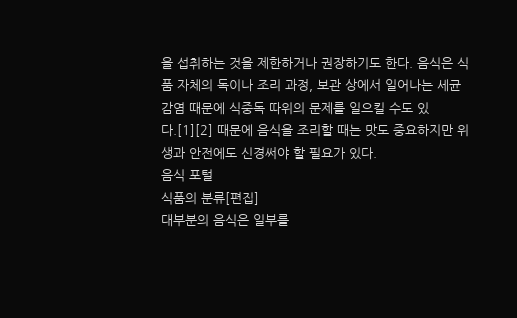을 섭취하는 것을 제한하거나 권장하기도 한다. 음식은 식품 자체의 독이나 조리 과정, 보관 상에서 일어나는 세균 감염 때문에 식중독 따위의 문제를 일으킬 수도 있다.[1][2] 때문에 음식을 조리할 때는 맛도 중요하지만 위생과 안전에도 신경써야 할 필요가 있다.
음식 포털
식품의 분류[편집]
대부분의 음식은 일부를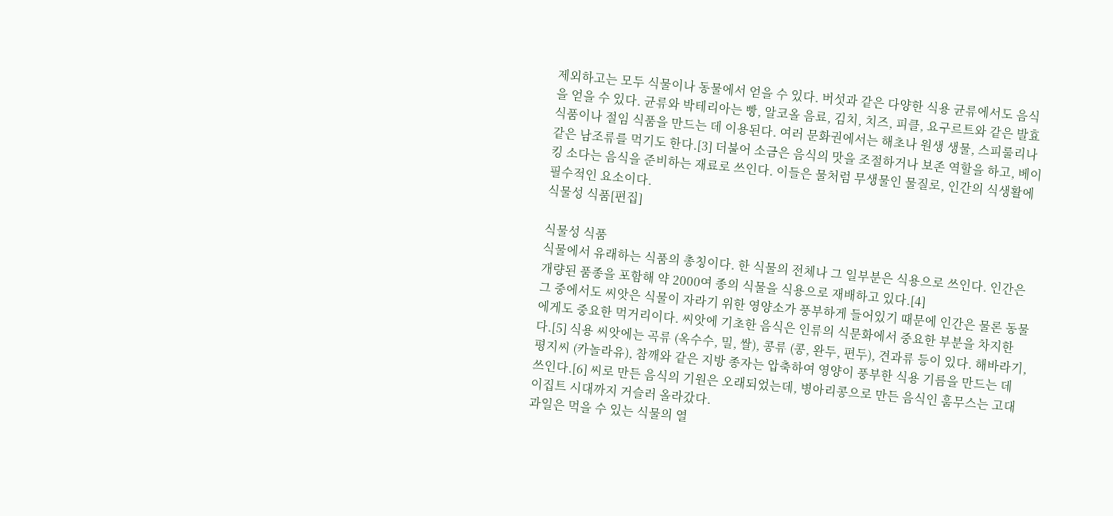제외하고는 모두 식물이나 동물에서 얻을 수 있다. 버섯과 같은 다양한 식용 균류에서도 음식을 얻을 수 있다. 균류와 박테리아는 빵, 알코올 음료, 김치, 치즈, 피클, 요구르트와 같은 발효 식품이나 절임 식품을 만드는 데 이용된다. 여러 문화권에서는 해초나 원생 생물, 스피룰리나 같은 남조류를 먹기도 한다.[3] 더불어 소금은 음식의 맛을 조절하거나 보존 역할을 하고, 베이킹 소다는 음식을 준비하는 재료로 쓰인다. 이들은 물처럼 무생물인 물질로, 인간의 식생활에 필수적인 요소이다.
식물성 식품[편집]

식물성 식품
식물에서 유래하는 식품의 총칭이다. 한 식물의 전체나 그 일부분은 식용으로 쓰인다. 인간은 개량된 품종을 포함해 약 2000여 종의 식물을 식용으로 재배하고 있다.[4]
그 중에서도 씨앗은 식물이 자라기 위한 영양소가 풍부하게 들어있기 때문에 인간은 물론 동물에게도 중요한 먹거리이다. 씨앗에 기초한 음식은 인류의 식문화에서 중요한 부분을 차지한다.[5] 식용 씨앗에는 곡류 (옥수수, 밀, 쌀), 콩류 (콩, 완두, 편두), 견과류 등이 있다. 해바라기, 평지씨 (카놀라유), 참깨와 같은 지방 종자는 압축하여 영양이 풍부한 식용 기름을 만드는 데 쓰인다.[6] 씨로 만든 음식의 기원은 오래되었는데, 병아리콩으로 만든 음식인 훔무스는 고대 이집트 시대까지 거슬러 올라갔다.
과일은 먹을 수 있는 식물의 열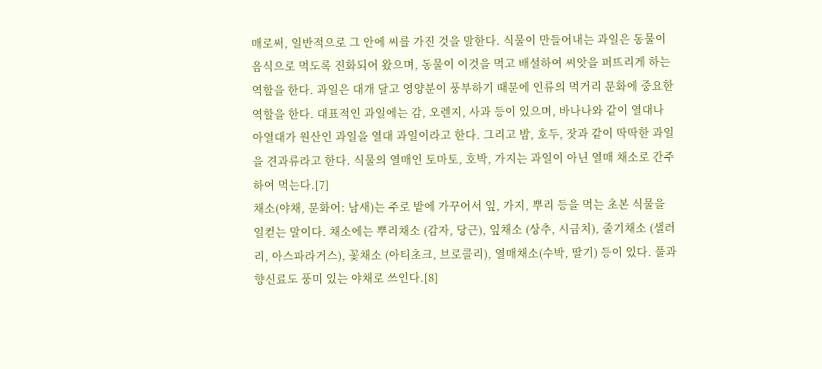매로써, 일반적으로 그 안에 씨를 가진 것을 말한다. 식물이 만들어내는 과일은 동물이 음식으로 먹도록 진화되어 왔으며, 동물이 이것을 먹고 배설하여 씨앗을 퍼뜨리게 하는 역할을 한다. 과일은 대개 달고 영양분이 풍부하기 때문에 인류의 먹거리 문화에 중요한 역할을 한다. 대표적인 과일에는 감, 오렌지, 사과 등이 있으며, 바나나와 같이 열대나 아열대가 원산인 과일을 열대 과일이라고 한다. 그리고 밤, 호두, 잣과 같이 딱딱한 과일을 견과류라고 한다. 식물의 열매인 토마토, 호박, 가지는 과일이 아닌 열매 채소로 간주하여 먹는다.[7]
채소(야채, 문화어: 남새)는 주로 밭에 가꾸어서 잎, 가지, 뿌리 등을 먹는 초본 식물을 일컫는 말이다. 채소에는 뿌리채소 (감자, 당근), 잎채소 (상추, 시금치), 줄기채소 (샐러리, 아스파라거스), 꽃채소 (아티초크, 브로콜리), 열매채소(수박, 딸기) 등이 있다. 풀과 향신료도 풍미 있는 야채로 쓰인다.[8]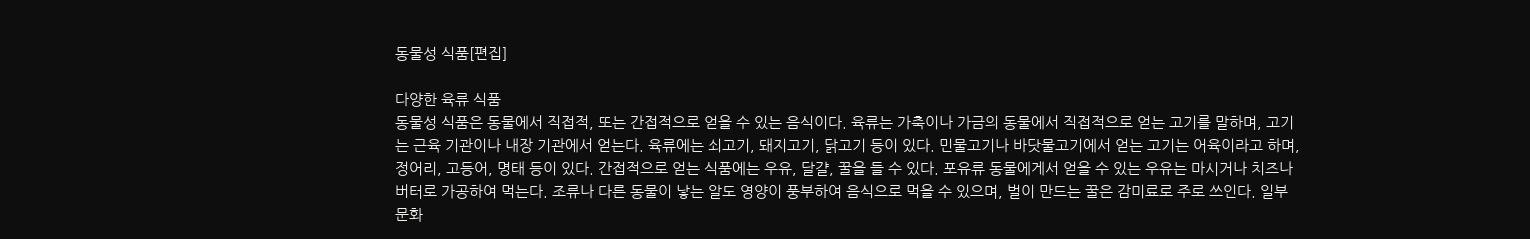동물성 식품[편집]

다양한 육류 식품
동물성 식품은 동물에서 직접적, 또는 간접적으로 얻을 수 있는 음식이다. 육류는 가축이나 가금의 동물에서 직접적으로 얻는 고기를 말하며, 고기는 근육 기관이나 내장 기관에서 얻는다. 육류에는 쇠고기, 돼지고기, 닭고기 등이 있다. 민물고기나 바닷물고기에서 얻는 고기는 어육이라고 하며, 정어리, 고등어, 명태 등이 있다. 간접적으로 얻는 식품에는 우유, 달걀, 꿀을 들 수 있다. 포유류 동물에게서 얻을 수 있는 우유는 마시거나 치즈나 버터로 가공하여 먹는다. 조류나 다른 동물이 낳는 알도 영양이 풍부하여 음식으로 먹을 수 있으며, 벌이 만드는 꿀은 감미료로 주로 쓰인다. 일부 문화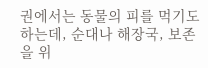권에서는 동물의 피를 먹기도 하는데, 순대나 해장국, 보존을 위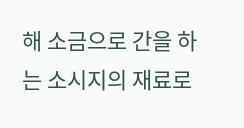해 소금으로 간을 하는 소시지의 재료로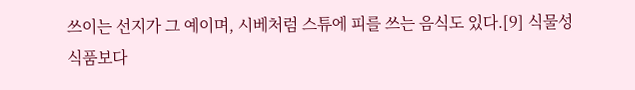쓰이는 선지가 그 예이며, 시베처럼 스튜에 피를 쓰는 음식도 있다.[9] 식물성 식품보다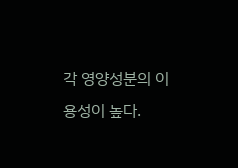각 영양성분의 이용성이 높다.